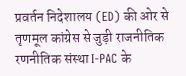प्रवर्तन निदेशालय (ED) की ओर से तृणमूल कांग्रेस से जुड़ी राजनीतिक रणनीतिक संस्था I-PAC के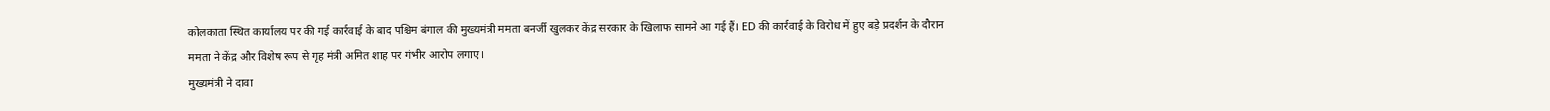कोलकाता स्थित कार्यालय पर की गई कार्रवाई के बाद पश्चिम बंगाल की मुख्यमंत्री ममता बनर्जी खुलकर केंद्र सरकार के खिलाफ सामने आ गई हैं। ED की कार्रवाई के विरोध में हुए बड़े प्रदर्शन के दौरान ममता ने केंद्र और विशेष रूप से गृह मंत्री अमित शाह पर गंभीर आरोप लगाए।
मुख्यमंत्री ने दावा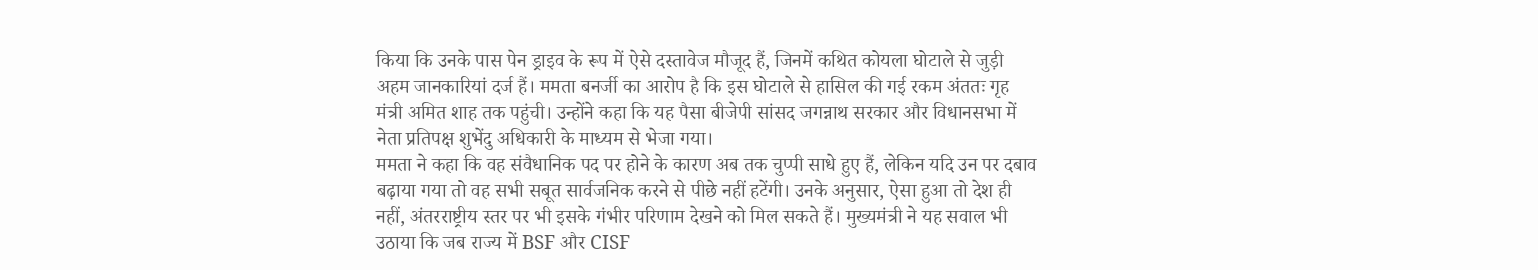किया कि उनके पास पेन ड्राइव के रूप में ऐसे दस्तावेज मौजूद हैं, जिनमें कथित कोयला घोटाले से जुड़ी अहम जानकारियां दर्ज हैं। ममता बनर्जी का आरोप है कि इस घोटाले से हासिल की गई रकम अंततः गृह मंत्री अमित शाह तक पहुंची। उन्होंने कहा कि यह पैसा बीजेपी सांसद जगन्नाथ सरकार और विधानसभा में नेता प्रतिपक्ष शुभेंदु अधिकारी के माध्यम से भेजा गया।
ममता ने कहा कि वह संवैधानिक पद पर होने के कारण अब तक चुप्पी साधे हुए हैं, लेकिन यदि उन पर दबाव बढ़ाया गया तो वह सभी सबूत सार्वजनिक करने से पीछे नहीं हटेंगी। उनके अनुसार, ऐसा हुआ तो देश ही नहीं, अंतरराष्ट्रीय स्तर पर भी इसके गंभीर परिणाम देखने को मिल सकते हैं। मुख्यमंत्री ने यह सवाल भी उठाया कि जब राज्य में BSF और CISF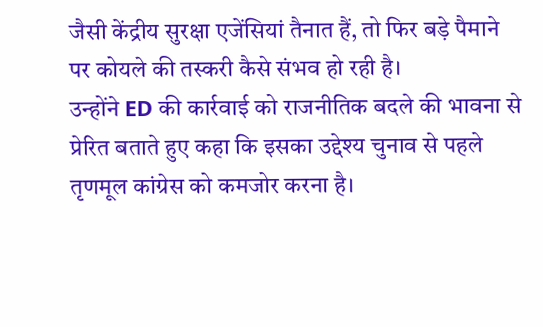जैसी केंद्रीय सुरक्षा एजेंसियां तैनात हैं, तो फिर बड़े पैमाने पर कोयले की तस्करी कैसे संभव हो रही है।
उन्होंने ED की कार्रवाई को राजनीतिक बदले की भावना से प्रेरित बताते हुए कहा कि इसका उद्देश्य चुनाव से पहले तृणमूल कांग्रेस को कमजोर करना है।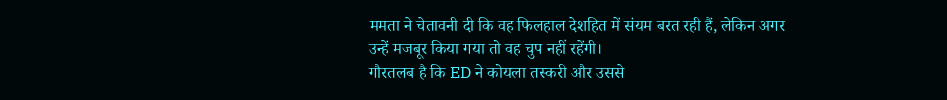ममता ने चेतावनी दी कि वह फिलहाल देशहित में संयम बरत रही हैं, लेकिन अगर उन्हें मजबूर किया गया तो वह चुप नहीं रहेंगी।
गौरतलब है कि ED ने कोयला तस्करी और उससे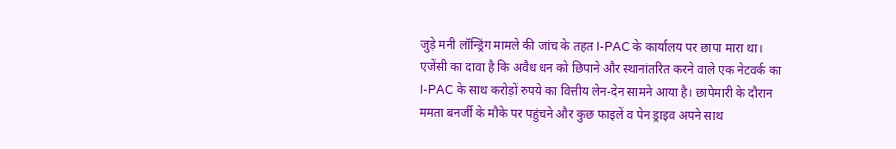जुड़े मनी लॉन्ड्रिंग मामले की जांच के तहत I-PAC के कार्यालय पर छापा मारा था। एजेंसी का दावा है कि अवैध धन को छिपाने और स्थानांतरित करने वाले एक नेटवर्क का I-PAC के साथ करोड़ों रुपये का वित्तीय लेन-देन सामने आया है। छापेमारी के दौरान ममता बनर्जी के मौके पर पहुंचने और कुछ फाइलें व पेन ड्राइव अपने साथ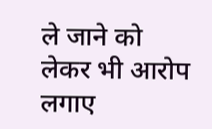ले जाने को लेकर भी आरोप लगाए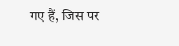गए हैं, जिस पर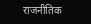राजनीतिक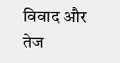विवाद और तेज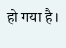हो गया है।